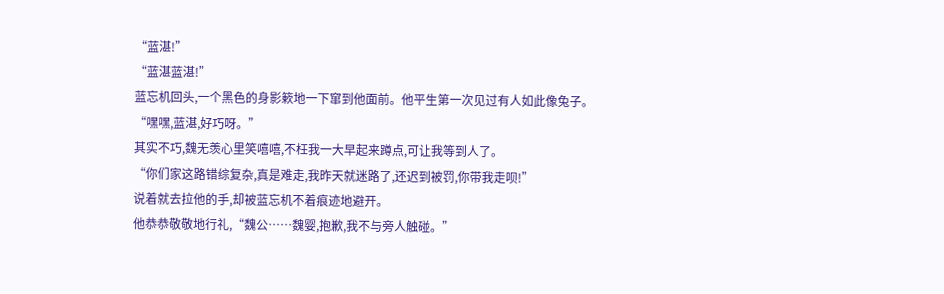“蓝湛!”
“蓝湛蓝湛!”
蓝忘机回头,一个黑色的身影簌地一下窜到他面前。他平生第一次见过有人如此像兔子。
“嘿嘿,蓝湛,好巧呀。”
其实不巧,魏无羡心里笑嘻嘻,不枉我一大早起来蹲点,可让我等到人了。
“你们家这路错综复杂,真是难走,我昨天就迷路了,还迟到被罚,你带我走呗!”
说着就去拉他的手,却被蓝忘机不着痕迹地避开。
他恭恭敬敬地行礼,“魏公……魏婴,抱歉,我不与旁人触碰。”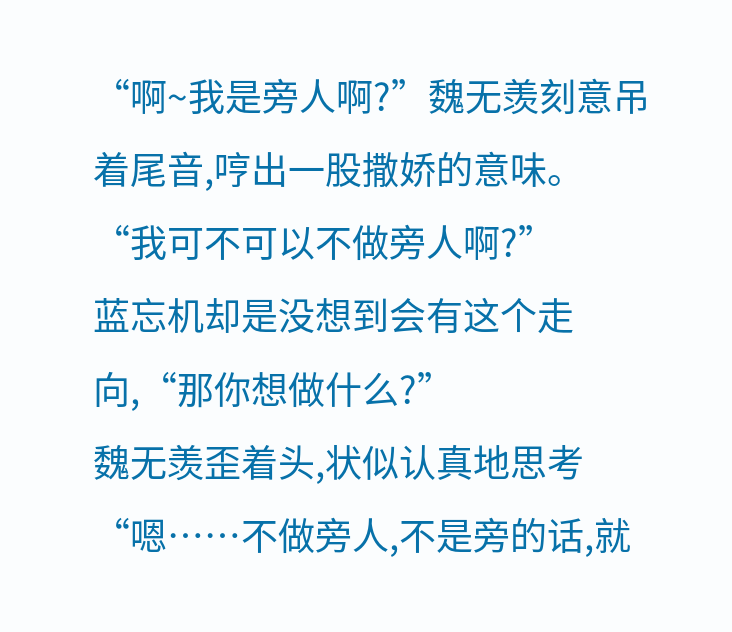“啊~我是旁人啊?”魏无羡刻意吊着尾音,哼出一股撒娇的意味。
“我可不可以不做旁人啊?”
蓝忘机却是没想到会有这个走向,“那你想做什么?”
魏无羡歪着头,状似认真地思考“嗯……不做旁人,不是旁的话,就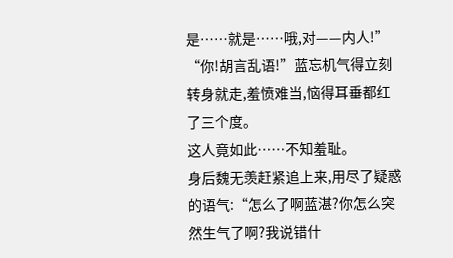是……就是……哦,对——内人!”
“你!胡言乱语!”蓝忘机气得立刻转身就走,羞愤难当,恼得耳垂都红了三个度。
这人竟如此……不知羞耻。
身后魏无羡赶紧追上来,用尽了疑惑的语气:“怎么了啊蓝湛?你怎么突然生气了啊?我说错什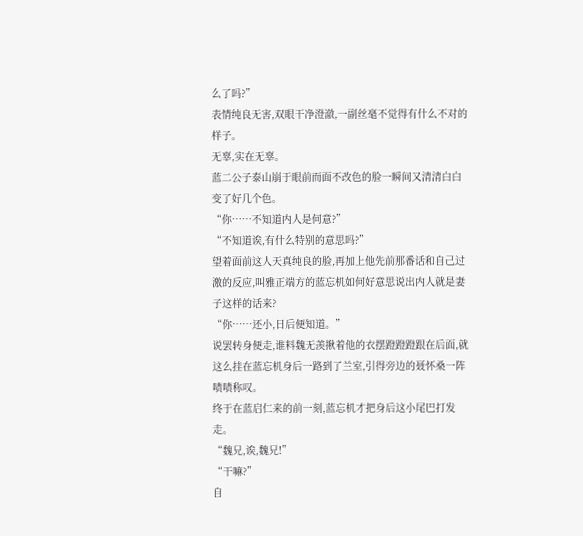么了吗?”
表情纯良无害,双眼干净澄澈,一副丝毫不觉得有什么不对的样子。
无辜,实在无辜。
蓝二公子泰山崩于眼前而面不改色的脸一瞬间又清清白白变了好几个色。
“你……不知道内人是何意?”
“不知道诶,有什么特别的意思吗?”
望着面前这人天真纯良的脸,再加上他先前那番话和自己过激的反应,叫雅正端方的蓝忘机如何好意思说出内人就是妻子这样的话来?
“你……还小,日后便知道。”
说罢转身便走,谁料魏无羡揪着他的衣摆蹬蹬蹬跟在后面,就这么挂在蓝忘机身后一路到了兰室,引得旁边的聂怀桑一阵啧啧称叹。
终于在蓝启仁来的前一刻,蓝忘机才把身后这小尾巴打发走。
“魏兄,诶,魏兄!”
“干嘛?”
自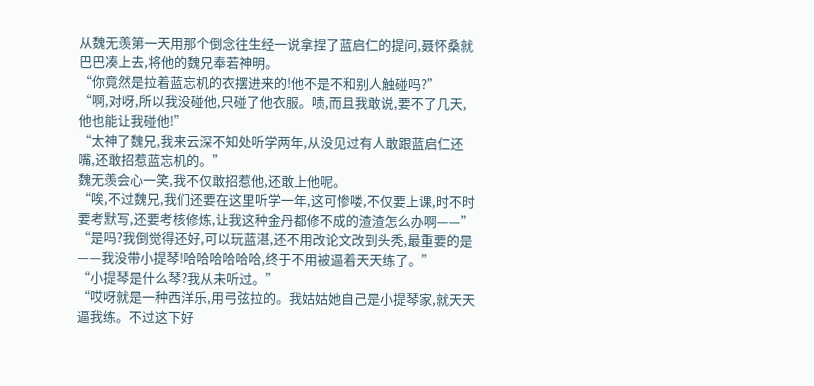从魏无羡第一天用那个倒念往生经一说拿捏了蓝启仁的提问,聂怀桑就巴巴凑上去,将他的魏兄奉若神明。
“你竟然是拉着蓝忘机的衣摆进来的!他不是不和别人触碰吗?”
“啊,对呀,所以我没碰他,只碰了他衣服。啧,而且我敢说,要不了几天,他也能让我碰他!”
“太神了魏兄,我来云深不知处听学两年,从没见过有人敢跟蓝启仁还嘴,还敢招惹蓝忘机的。”
魏无羡会心一笑,我不仅敢招惹他,还敢上他呢。
“唉,不过魏兄,我们还要在这里听学一年,这可惨喽,不仅要上课,时不时要考默写,还要考核修炼,让我这种金丹都修不成的渣渣怎么办啊——”
“是吗?我倒觉得还好,可以玩蓝湛,还不用改论文改到头秃,最重要的是——我没带小提琴!哈哈哈哈哈哈,终于不用被逼着天天练了。”
“小提琴是什么琴?我从未听过。”
“哎呀就是一种西洋乐,用弓弦拉的。我姑姑她自己是小提琴家,就天天逼我练。不过这下好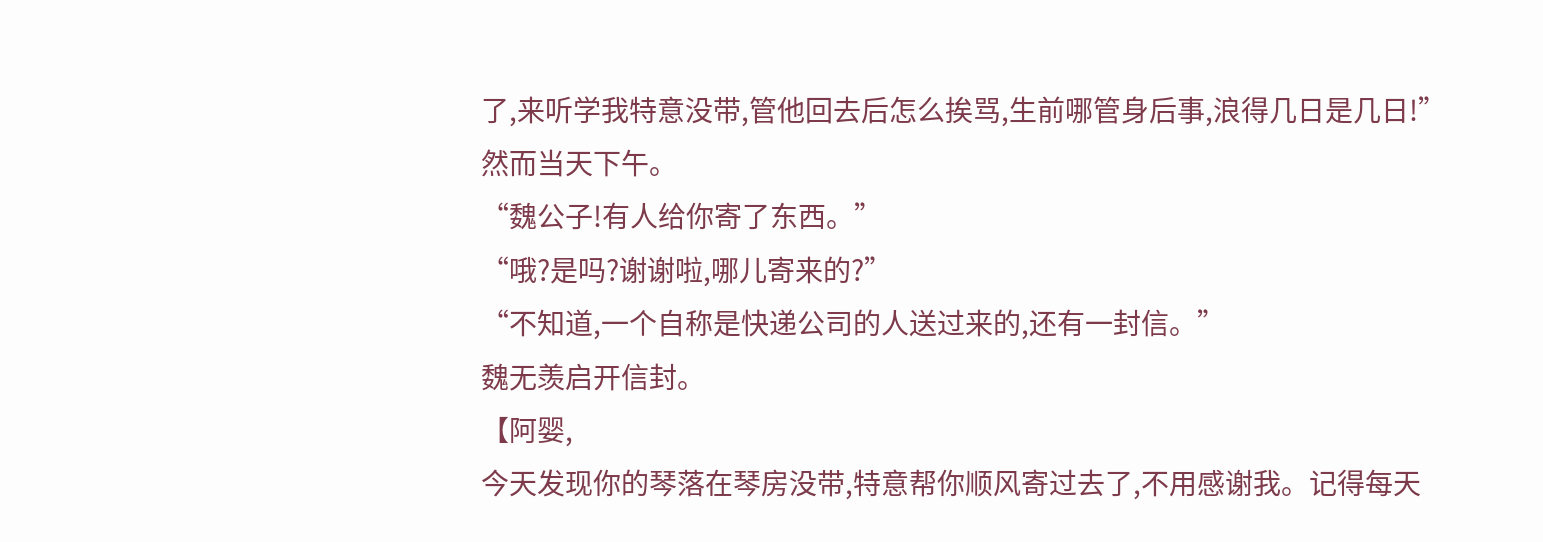了,来听学我特意没带,管他回去后怎么挨骂,生前哪管身后事,浪得几日是几日!”
然而当天下午。
“魏公子!有人给你寄了东西。”
“哦?是吗?谢谢啦,哪儿寄来的?”
“不知道,一个自称是快递公司的人送过来的,还有一封信。”
魏无羡启开信封。
【阿婴,
今天发现你的琴落在琴房没带,特意帮你顺风寄过去了,不用感谢我。记得每天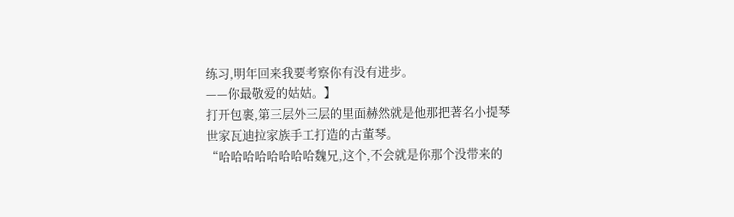练习,明年回来我要考察你有没有进步。
——你最敬爱的姑姑。】
打开包裹,第三层外三层的里面赫然就是他那把著名小提琴世家瓦迪拉家族手工打造的古董琴。
“哈哈哈哈哈哈哈哈魏兄,这个,不会就是你那个没带来的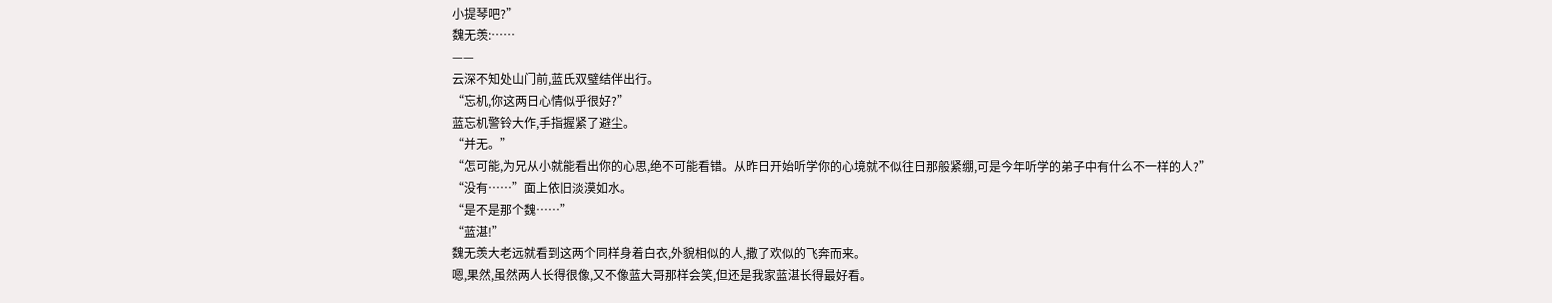小提琴吧?”
魏无羡:……
——
云深不知处山门前,蓝氏双璧结伴出行。
“忘机,你这两日心情似乎很好?”
蓝忘机警铃大作,手指握紧了避尘。
“并无。”
“怎可能,为兄从小就能看出你的心思,绝不可能看错。从昨日开始听学你的心境就不似往日那般紧绷,可是今年听学的弟子中有什么不一样的人?”
“没有……”面上依旧淡漠如水。
“是不是那个魏……”
“蓝湛!”
魏无羡大老远就看到这两个同样身着白衣,外貌相似的人,撒了欢似的飞奔而来。
嗯,果然,虽然两人长得很像,又不像蓝大哥那样会笑,但还是我家蓝湛长得最好看。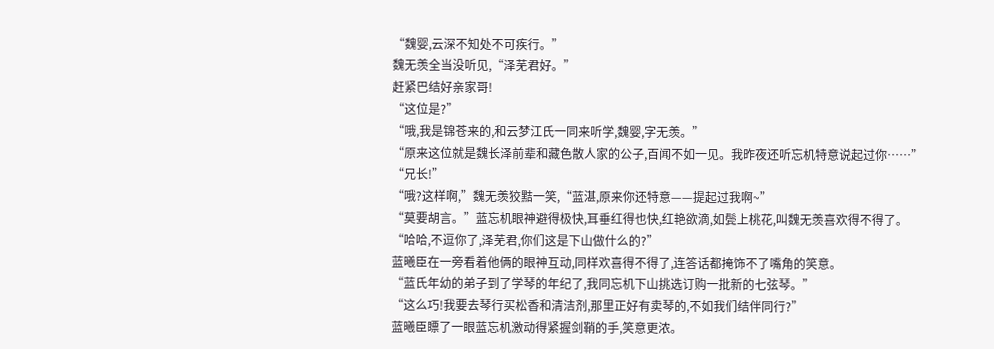“魏婴,云深不知处不可疾行。”
魏无羡全当没听见,“泽芜君好。”
赶紧巴结好亲家哥!
“这位是?”
“哦,我是锦苍来的,和云梦江氏一同来听学,魏婴,字无羡。”
“原来这位就是魏长泽前辈和藏色散人家的公子,百闻不如一见。我昨夜还听忘机特意说起过你……”
“兄长!”
“哦?这样啊,”魏无羡狡黠一笑,“蓝湛,原来你还特意——提起过我啊~”
“莫要胡言。”蓝忘机眼神避得极快,耳垂红得也快,红艳欲滴,如鬓上桃花,叫魏无羡喜欢得不得了。
“哈哈,不逗你了,泽芜君,你们这是下山做什么的?”
蓝曦臣在一旁看着他俩的眼神互动,同样欢喜得不得了,连答话都掩饰不了嘴角的笑意。
“蓝氏年幼的弟子到了学琴的年纪了,我同忘机下山挑选订购一批新的七弦琴。”
“这么巧!我要去琴行买松香和清洁剂,那里正好有卖琴的,不如我们结伴同行?”
蓝曦臣瞟了一眼蓝忘机激动得紧握剑鞘的手,笑意更浓。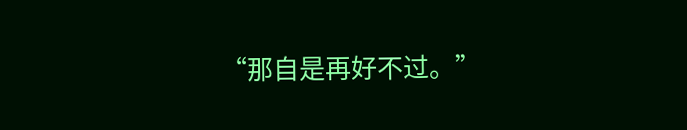“那自是再好不过。”